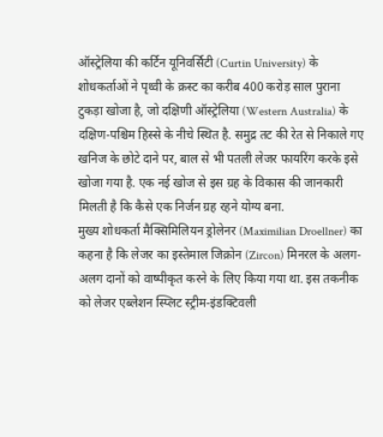ऑस्ट्रेलिया की कर्टिन यूनिवर्सिटी (Curtin University) के शोधकर्ताओं ने पृथ्वी के क्रस्ट का करीब 400 करोड़ साल पुराना टुकड़ा खोजा है, जो दक्षिणी ऑस्ट्रेलिया (Western Australia) के दक्षिण-पश्चिम हिस्से के नीचे स्थित है. समुद्र तट की रेत से निकाले गए खनिज के छोटे दाने पर, बाल से भी पतली लेजर फायरिंग करके इसे खोजा गया है. एक नई खोज से इस ग्रह के विकास की जानकारी मिलती है कि कैसे एक निर्जन ग्रह रहने योग्य बना.
मुख्य शोधकर्ता मैक्सिमिलियन ड्रोलेनर (Maximilian Droellner) का कहना है कि लेजर का इस्तेमाल जिक्रोन (Zircon) मिनरल के अलग-अलग दानों को वाष्पीकृत करने के लिए किया गया था. इस तकनीक को लेजर एब्लेशन स्प्लिट स्ट्रीम-इंडक्टिवली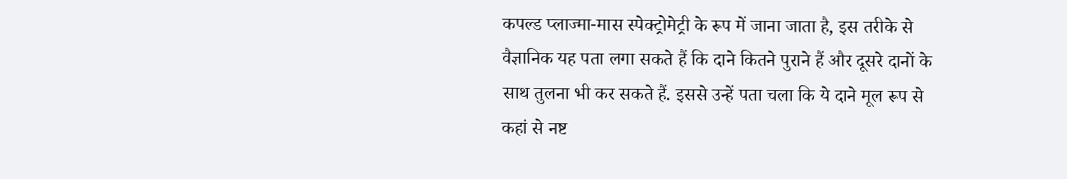कपल्ड प्लाज्मा-मास स्पेक्ट्रोमेट्री के रूप में जाना जाता है, इस तरीके से वैज्ञानिक यह पता लगा सकते हैं कि दाने कितने पुराने हैं और दूसरे दानों के साथ तुलना भी कर सकते हैं. इससे उन्हें पता चला कि ये दाने मूल रूप से कहां से नष्ट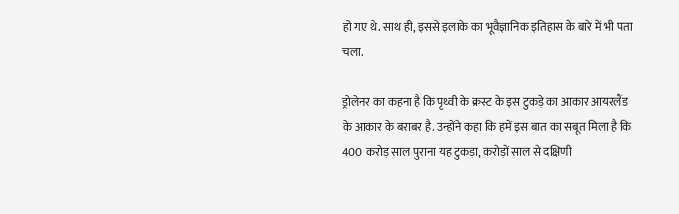हो गए थे. साथ ही, इससे इलाके का भूवैज्ञानिक इतिहास के बारे में भी पता चला.

ड्रोलेनर का कहना है कि पृथ्वी के क्रस्ट के इस टुकड़े का आकार आयरलैंड के आकार के बराबर है. उन्होंने कहा कि हमें इस बात का सबूत मिला है कि 400 करोड़ साल पुराना यह टुकड़ा, करोड़ों साल से दक्षिणी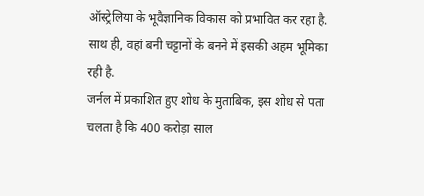ऑस्ट्रेलिया के भूवैज्ञानिक विकास को प्रभावित कर रहा है. साथ ही, वहां बनी चट्टानों के बनने में इसकी अहम भूमिका रही है.
जर्नल में प्रकाशित हुए शोध के मुताबिक, इस शोध से पता चलता है कि 400 करोड़ा साल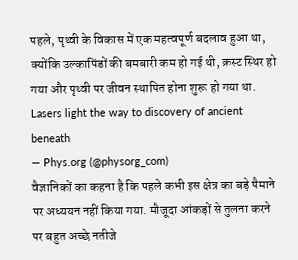पहले, पृथ्वी के विकास में एक महत्वपूर्ण बदलाव हुआ था, क्योंकि उल्कापिंडों की बमबारी कम हो गई थी, क्रस्ट स्थिर हो गया और पृथ्वी पर जीवन स्थापित होना शुरू हो गया था.
Lasers light the way to discovery of ancient beneath
— Phys.org (@physorg_com)
वैज्ञानिकों का कहना है कि पहले कभी इस क्षेत्र का बड़े पैमाने पर अध्ययन नहीं किया गया. मौजूदा आंकड़ों से तुलना करने पर बहुत अच्छे नतीजे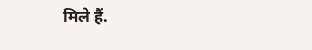मिले हैं.